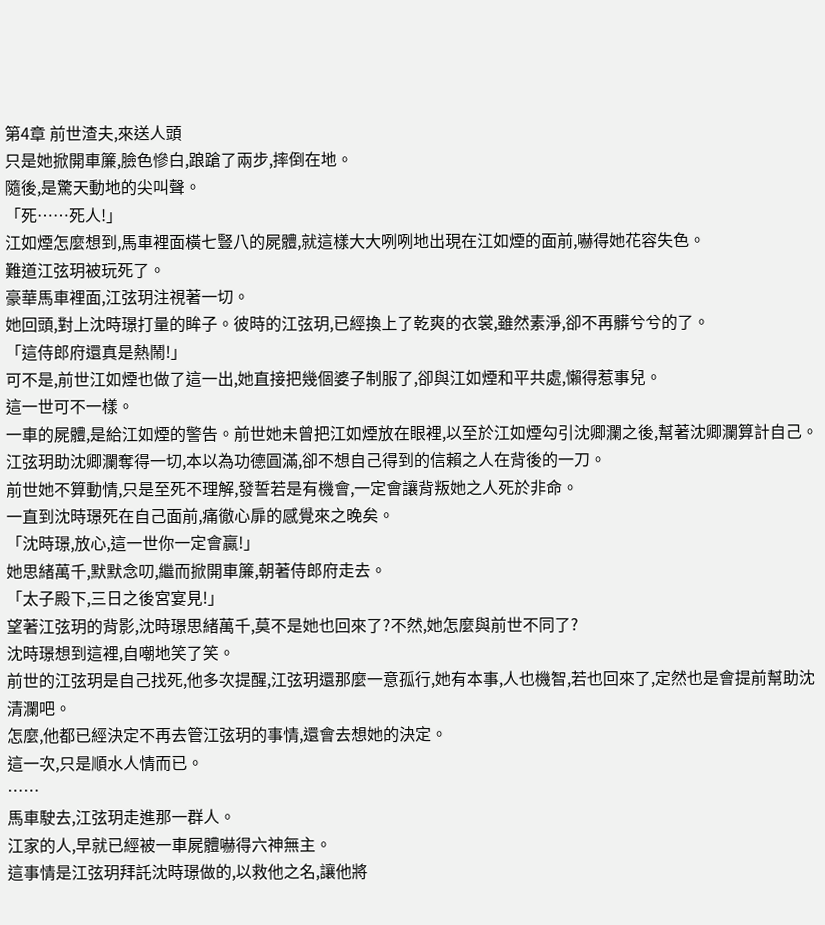第4章 前世渣夫,來送人頭
只是她掀開車簾,臉色慘白,踉蹌了兩步,摔倒在地。
隨後,是驚天動地的尖叫聲。
「死……死人!」
江如煙怎麼想到,馬車裡面橫七豎八的屍體,就這樣大大咧咧地出現在江如煙的面前,嚇得她花容失色。
難道江弦玥被玩死了。
豪華馬車裡面,江弦玥注視著一切。
她回頭,對上沈時璟打量的眸子。彼時的江弦玥,已經換上了乾爽的衣裳,雖然素淨,卻不再髒兮兮的了。
「這侍郎府還真是熱鬧!」
可不是,前世江如煙也做了這一出,她直接把幾個婆子制服了,卻與江如煙和平共處,懶得惹事兒。
這一世可不一樣。
一車的屍體,是給江如煙的警告。前世她未曾把江如煙放在眼裡,以至於江如煙勾引沈卿瀾之後,幫著沈卿瀾算計自己。江弦玥助沈卿瀾奪得一切,本以為功德圓滿,卻不想自己得到的信賴之人在背後的一刀。
前世她不算動情,只是至死不理解,發誓若是有機會,一定會讓背叛她之人死於非命。
一直到沈時璟死在自己面前,痛徹心扉的感覺來之晚矣。
「沈時璟,放心,這一世你一定會贏!」
她思緒萬千,默默念叨,繼而掀開車簾,朝著侍郎府走去。
「太子殿下,三日之後宮宴見!」
望著江弦玥的背影,沈時璟思緒萬千,莫不是她也回來了?不然,她怎麼與前世不同了?
沈時璟想到這裡,自嘲地笑了笑。
前世的江弦玥是自己找死,他多次提醒,江弦玥還那麼一意孤行,她有本事,人也機智,若也回來了,定然也是會提前幫助沈清瀾吧。
怎麼,他都已經決定不再去管江弦玥的事情,還會去想她的決定。
這一次,只是順水人情而已。
……
馬車駛去,江弦玥走進那一群人。
江家的人,早就已經被一車屍體嚇得六神無主。
這事情是江弦玥拜託沈時璟做的,以救他之名,讓他將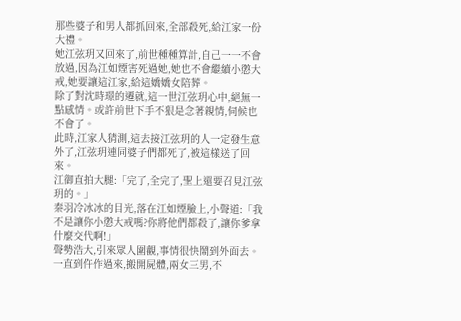那些婆子和男人都抓回來,全部殺死,給江家一份大禮。
她江弦玥又回來了,前世種種算計,自己一一不會放過,因為江如煙害死過她,她也不會繼續小懲大戒,她要讓這江家,給這嬌嬌女陪葬。
除了對沈時璟的遷就,這一世江弦玥心中,絕無一點感情。或許前世下手不狠是念著親情,伺候也不會了。
此時,江家人猜測,這去接江弦玥的人一定發生意外了,江弦玥連同婆子們都死了,被這樣送了回來。
江御直拍大腿:「完了,全完了,聖上還要召見江弦玥的。」
秦羽冷冰冰的目光,落在江如煙臉上,小聲道:「我不是讓你小懲大戒嗎?你將他們都殺了,讓你爹拿什麼交代啊!」
聲勢浩大,引來眾人圍觀,事情很快鬧到外面去。
一直到仵作過來,搬開屍體,兩女三男,不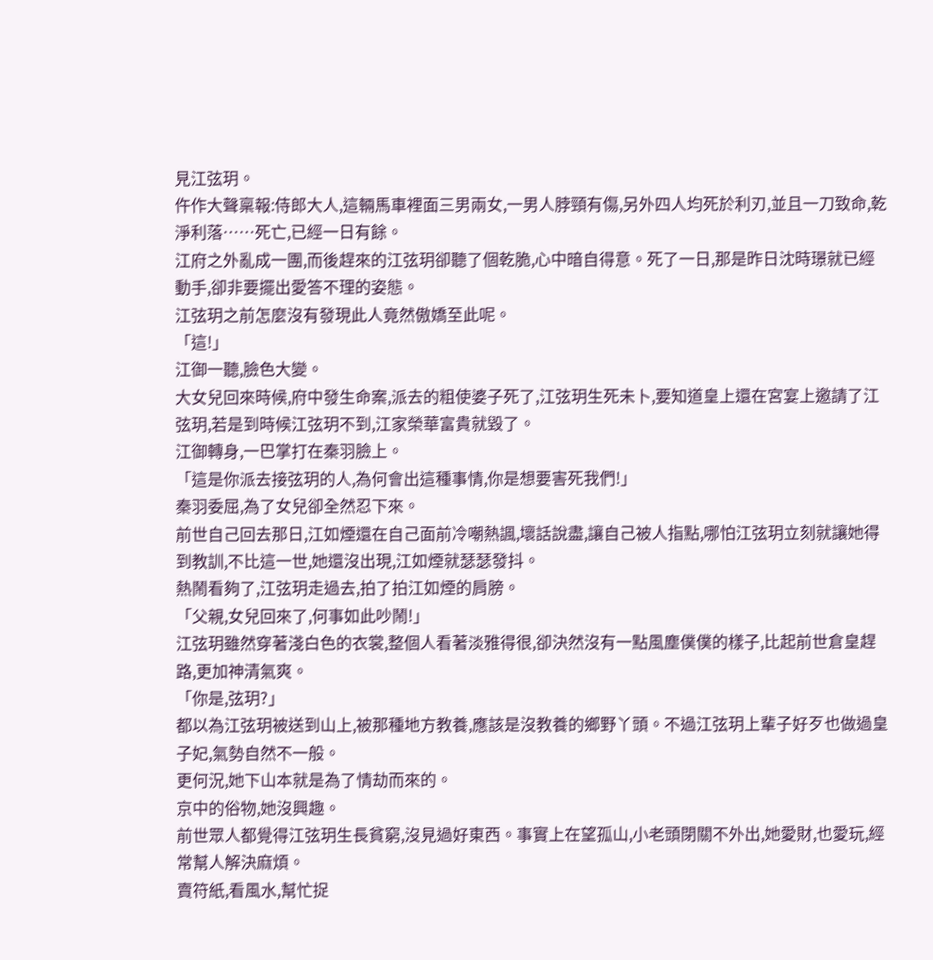見江弦玥。
仵作大聲稟報:侍郎大人,這輛馬車裡面三男兩女,一男人脖頸有傷,另外四人均死於利刃,並且一刀致命,乾淨利落……死亡,已經一日有餘。
江府之外亂成一團,而後趕來的江弦玥卻聽了個乾脆,心中暗自得意。死了一日,那是昨日沈時璟就已經動手,卻非要擺出愛答不理的姿態。
江弦玥之前怎麼沒有發現此人竟然傲嬌至此呢。
「這!」
江御一聽,臉色大變。
大女兒回來時候,府中發生命案,派去的粗使婆子死了,江弦玥生死未卜,要知道皇上還在宮宴上邀請了江弦玥,若是到時候江弦玥不到,江家榮華富貴就毀了。
江御轉身,一巴掌打在秦羽臉上。
「這是你派去接弦玥的人,為何會出這種事情,你是想要害死我們!」
秦羽委屈,為了女兒卻全然忍下來。
前世自己回去那日,江如煙還在自己面前冷嘲熱諷,壞話說盡,讓自己被人指點,哪怕江弦玥立刻就讓她得到教訓,不比這一世,她還沒出現,江如煙就瑟瑟發抖。
熱鬧看夠了,江弦玥走過去,拍了拍江如煙的肩膀。
「父親,女兒回來了,何事如此吵鬧!」
江弦玥雖然穿著淺白色的衣裳,整個人看著淡雅得很,卻決然沒有一點風塵僕僕的樣子,比起前世倉皇趕路,更加神清氣爽。
「你是,弦玥?」
都以為江弦玥被送到山上,被那種地方教養,應該是沒教養的鄉野丫頭。不過江弦玥上輩子好歹也做過皇子妃,氣勢自然不一般。
更何況,她下山本就是為了情劫而來的。
京中的俗物,她沒興趣。
前世眾人都覺得江弦玥生長貧窮,沒見過好東西。事實上在望孤山,小老頭閉關不外出,她愛財,也愛玩,經常幫人解決麻煩。
賣符紙,看風水,幫忙捉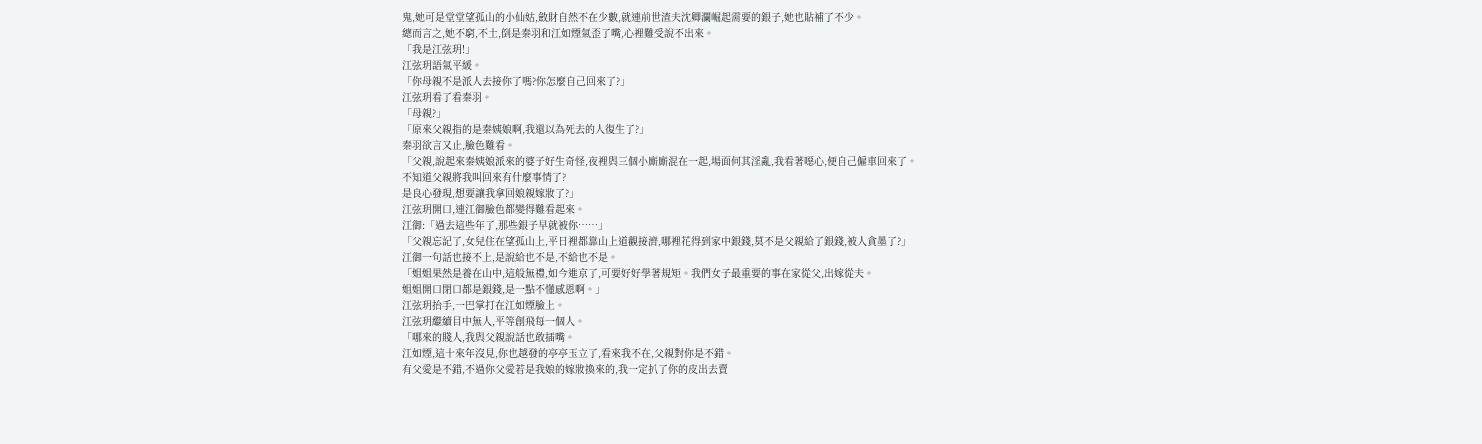鬼,她可是堂堂望孤山的小仙姑,斂財自然不在少數,就連前世渣夫沈卿瀾崛起需要的銀子,她也貼補了不少。
總而言之,她不窮,不土,倒是秦羽和江如煙氣歪了嘴,心裡難受說不出來。
「我是江弦玥!」
江弦玥語氣平緩。
「你母親不是派人去接你了嗎?你怎麼自己回來了?」
江弦玥看了看秦羽。
「母親?」
「原來父親指的是秦姨娘啊,我還以為死去的人復生了?」
秦羽欲言又止,臉色難看。
「父親,說起來秦姨娘派來的婆子好生奇怪,夜裡與三個小廝廝混在一起,場面何其淫亂,我看著噁心,便自己僱車回來了。
不知道父親將我叫回來有什麼事情了?
是良心發現,想要讓我拿回娘親嫁妝了?」
江弦玥開口,連江御臉色都變得難看起來。
江御:「過去這些年了,那些銀子早就被你……」
「父親忘記了,女兒住在望孤山上,平日裡都靠山上道觀接濟,哪裡花得到家中銀錢,莫不是父親給了銀錢,被人貪墨了?」
江御一句話也接不上,是說給也不是,不給也不是。
「姐姐果然是養在山中,這般無禮,如今進京了,可要好好學著規矩。我們女子最重要的事在家從父,出嫁從夫。
姐姐開口閉口都是銀錢,是一點不懂感恩啊。」
江弦玥抬手,一巴掌打在江如煙臉上。
江弦玥繼續目中無人,平等創飛每一個人。
「哪來的賤人,我與父親說話也敢插嘴。
江如煙,這十來年沒見,你也越發的亭亭玉立了,看來我不在,父親對你是不錯。
有父愛是不錯,不過你父愛若是我娘的嫁妝換來的,我一定扒了你的皮出去賣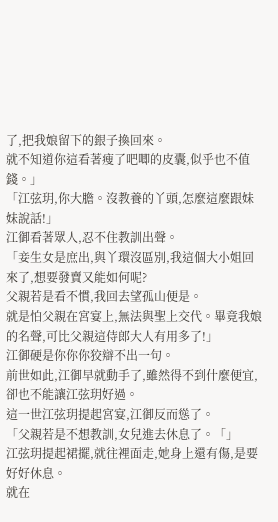了,把我娘留下的銀子換回來。
就不知道你這看著瘦了吧唧的皮囊,似乎也不值錢。」
「江弦玥,你大膽。沒教養的丫頭,怎麼這麼跟妹妹說話!」
江御看著眾人,忍不住教訓出聲。
「妾生女是庶出,與丫環沒區別,我這個大小姐回來了,想要發賣又能如何呢?
父親若是看不慣,我回去望孤山便是。
就是怕父親在宮宴上,無法與聖上交代。畢竟我娘的名聲,可比父親這侍郎大人有用多了!」
江御硬是你你你狡辯不出一句。
前世如此,江御早就動手了,雖然得不到什麼便宜,卻也不能讓江弦玥好過。
這一世江弦玥提起宮宴,江御反而慫了。
「父親若是不想教訓,女兒進去休息了。「」
江弦玥提起裙擺,就往裡面走,她身上還有傷,是要好好休息。
就在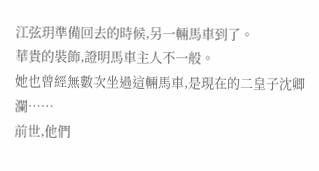江弦玥準備回去的時候,另一輛馬車到了。
華貴的裝飾,證明馬車主人不一般。
她也曾經無數次坐過這輛馬車,是現在的二皇子沈卿瀾……
前世,他們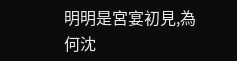明明是宮宴初見,為何沈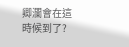卿瀾會在這時候到了?